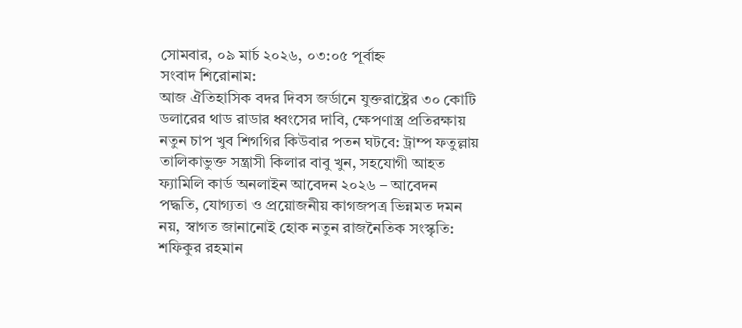সোমবার, ০৯ মার্চ ২০২৬, ০৩:০৫ পূর্বাহ্ন
সংবাদ শিরোনাম:
আজ ঐতিহাসিক বদর দিবস জর্ডানে যুক্তরাষ্ট্রের ৩০ কোটি ডলারের থাড রাডার ধ্বংসের দাবি, ক্ষেপণাস্ত্র প্রতিরক্ষায় নতুন চাপ খুব শিগগির কিউবার পতন ঘটবে: ট্রাম্প ফতুল্লায় তালিকাভুক্ত সন্ত্রাসী কিলার বাবু খুন, সহযোগী আহত ফ্যামিলি কার্ড অনলাইন আবেদন ২০২৬ – আবেদন পদ্ধতি, যোগ্যতা ও প্রয়োজনীয় কাগজপত্র ভিন্নমত দমন নয়, স্বাগত জানানোই হোক নতুন রাজনৈতিক সংস্কৃতি: শফিকুর রহমান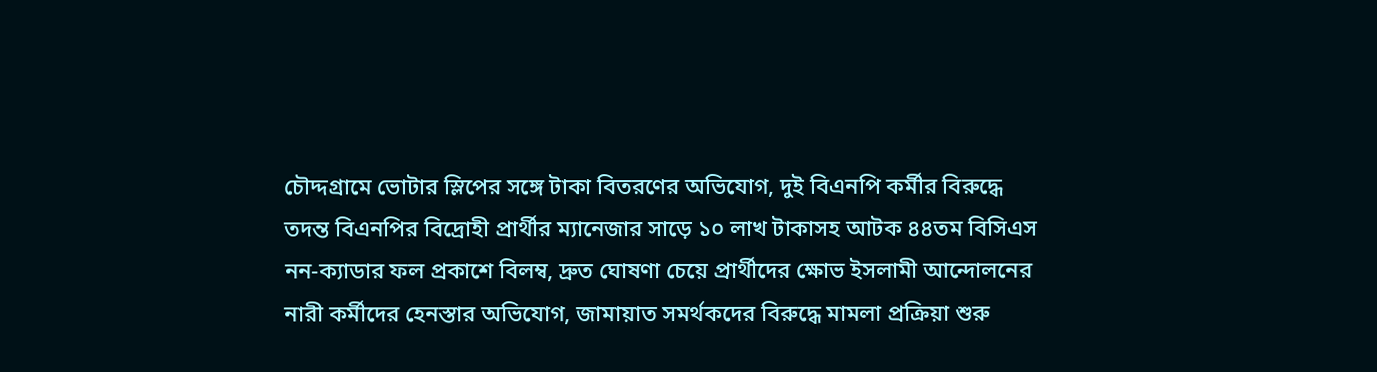চৌদ্দগ্রামে ভোটার স্লিপের সঙ্গে টাকা বিতরণের অভিযোগ, দুই বিএনপি কর্মীর বিরুদ্ধে তদন্ত বিএনপির বিদ্রোহী প্রার্থীর ম্যানেজার সাড়ে ১০ লাখ টাকাসহ আটক ৪৪তম বিসিএস নন-ক্যাডার ফল প্রকাশে বিলম্ব, দ্রুত ঘোষণা চেয়ে প্রার্থীদের ক্ষোভ ইসলামী আন্দোলনের নারী কর্মীদের হেনস্তার অভিযোগ, জামায়াত সমর্থকদের বিরুদ্ধে মামলা প্রক্রিয়া শুরু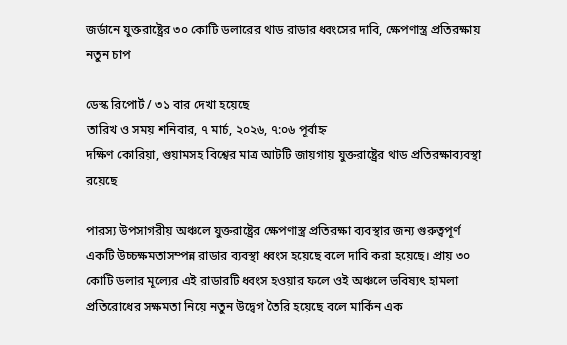জর্ডানে যুক্তরাষ্ট্রের ৩০ কোটি ডলারের থাড রাডার ধ্বংসের দাবি, ক্ষেপণাস্ত্র প্রতিরক্ষায় নতুন চাপ

ডেস্ক রিপোর্ট / ৩১ বার দেখা হয়েছে
তারিখ ও সময় শনিবার, ৭ মার্চ, ২০২৬, ৭:০৬ পূর্বাহ্ন
দক্ষিণ কোরিয়া, গুয়ামসহ বিশ্বের মাত্র আটটি জায়গায় যুক্তরাষ্ট্রের থাড প্রতিরক্ষাব্যবস্থা রয়েছে

পারস্য উপসাগরীয় অঞ্চলে যুক্তরাষ্ট্রের ক্ষেপণাস্ত্র প্রতিরক্ষা ব্যবস্থার জন্য গুরুত্বপূর্ণ একটি উচ্চক্ষমতাসম্পন্ন রাডার ব্যবস্থা ধ্বংস হয়েছে বলে দাবি করা হয়েছে। প্রায় ৩০ কোটি ডলার মূল্যের এই রাডারটি ধ্বংস হওয়ার ফলে ওই অঞ্চলে ভবিষ্যৎ হামলা প্রতিরোধের সক্ষমতা নিয়ে নতুন উদ্বেগ তৈরি হয়েছে বলে মার্কিন এক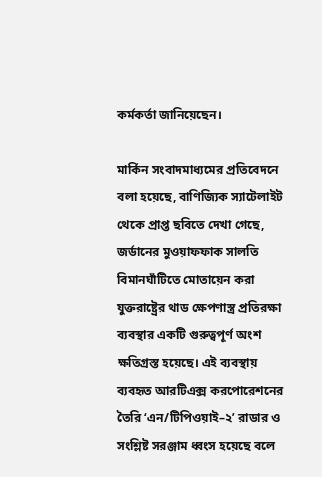কর্মকর্তা জানিয়েছেন।

মার্কিন সংবাদমাধ্যমের প্রতিবেদনে বলা হয়েছে, বাণিজ্যিক স্যাটেলাইট থেকে প্রাপ্ত ছবিতে দেখা গেছে, জর্ডানের মুওয়াফফাক সালতি বিমানঘাঁটিতে মোতায়েন করা যুক্তরাষ্ট্রের থাড ক্ষেপণাস্ত্র প্রতিরক্ষা ব্যবস্থার একটি গুরুত্বপূর্ণ অংশ ক্ষতিগ্রস্ত হয়েছে। এই ব্যবস্থায় ব্যবহৃত আরটিএক্স করপোরেশনের তৈরি ‘এন/টিপিওয়াই–২’ রাডার ও সংশ্লিষ্ট সরঞ্জাম ধ্বংস হয়েছে বলে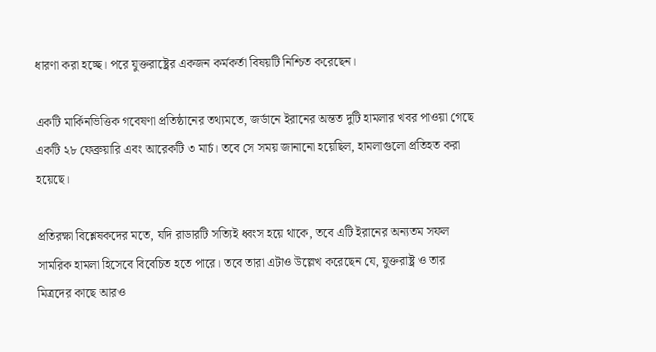ধারণা করা হচ্ছে। পরে যুক্তরাষ্ট্রের একজন কর্মকর্তা বিষয়টি নিশ্চিত করেছেন।

একটি মার্কিনভিত্তিক গবেষণা প্রতিষ্ঠানের তথ্যমতে, জর্ডানে ইরানের অন্তত দুটি হামলার খবর পাওয়া গেছে একটি ২৮ ফেব্রুয়ারি এবং আরেকটি ৩ মার্চ। তবে সে সময় জানানো হয়েছিল, হামলাগুলো প্রতিহত করা হয়েছে।

প্রতিরক্ষা বিশ্লেষকদের মতে, যদি রাডারটি সত্যিই ধ্বংস হয়ে থাকে, তবে এটি ইরানের অন্যতম সফল সামরিক হামলা হিসেবে বিবেচিত হতে পারে। তবে তারা এটাও উল্লেখ করেছেন যে, যুক্তরাষ্ট্র ও তার মিত্রদের কাছে আরও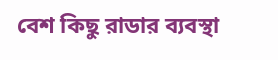বেশ কিছু রাডার ব্যবস্থা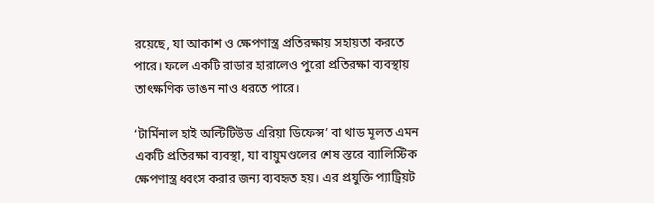রয়েছে, যা আকাশ ও ক্ষেপণাস্ত্র প্রতিরক্ষায় সহায়তা করতে পারে। ফলে একটি রাডার হারালেও পুরো প্রতিরক্ষা ব্যবস্থায় তাৎক্ষণিক ভাঙন নাও ধরতে পারে।

‘টার্মিনাল হাই অল্টিটিউড এরিয়া ডিফেন্স’ বা থাড মূলত এমন একটি প্রতিরক্ষা ব্যবস্থা, যা বায়ুমণ্ডলের শেষ স্তরে ব্যালিস্টিক ক্ষেপণাস্ত্র ধ্বংস করার জন্য ব্যবহৃত হয়। এর প্রযুক্তি প্যাট্রিয়ট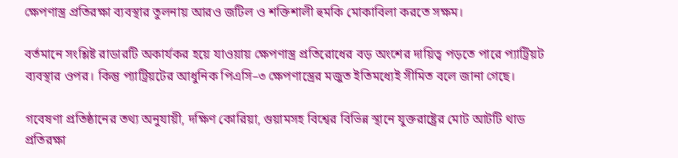ক্ষেপণাস্ত্র প্রতিরক্ষা ব্যবস্থার তুলনায় আরও জটিল ও শক্তিশালী হুমকি মোকাবিলা করতে সক্ষম।

বর্তমানে সংশ্লিষ্ট রাডারটি অকার্যকর হয়ে যাওয়ায় ক্ষেপণাস্ত্র প্রতিরোধের বড় অংশের দায়িত্ব পড়তে পারে প্যাট্রিয়ট ব্যবস্থার ওপর। কিন্তু প্যাট্রিয়টের আধুনিক পিএসি–৩ ক্ষেপণাস্ত্রের মজুত ইতিমধ্যেই সীমিত বলে জানা গেছে।

গবেষণা প্রতিষ্ঠানের তথ্য অনুযায়ী, দক্ষিণ কোরিয়া, গুয়ামসহ বিশ্বের বিভিন্ন স্থানে যুক্তরাষ্ট্রের মোট আটটি থাড প্রতিরক্ষা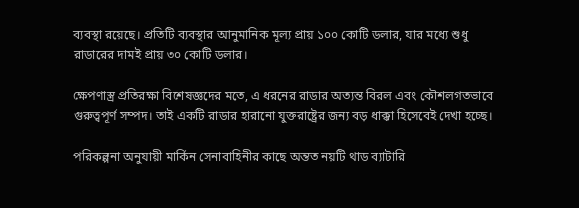ব্যবস্থা রয়েছে। প্রতিটি ব্যবস্থার আনুমানিক মূল্য প্রায় ১০০ কোটি ডলার, যার মধ্যে শুধু রাডারের দামই প্রায় ৩০ কোটি ডলার।

ক্ষেপণাস্ত্র প্রতিরক্ষা বিশেষজ্ঞদের মতে, এ ধরনের রাডার অত্যন্ত বিরল এবং কৌশলগতভাবে গুরুত্বপূর্ণ সম্পদ। তাই একটি রাডার হারানো যুক্তরাষ্ট্রের জন্য বড় ধাক্কা হিসেবেই দেখা হচ্ছে।

পরিকল্পনা অনুযায়ী মার্কিন সেনাবাহিনীর কাছে অন্তত নয়টি থাড ব্যাটারি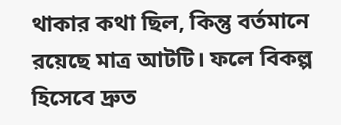থাকার কথা ছিল, কিন্তু বর্তমানে রয়েছে মাত্র আটটি। ফলে বিকল্প হিসেবে দ্রুত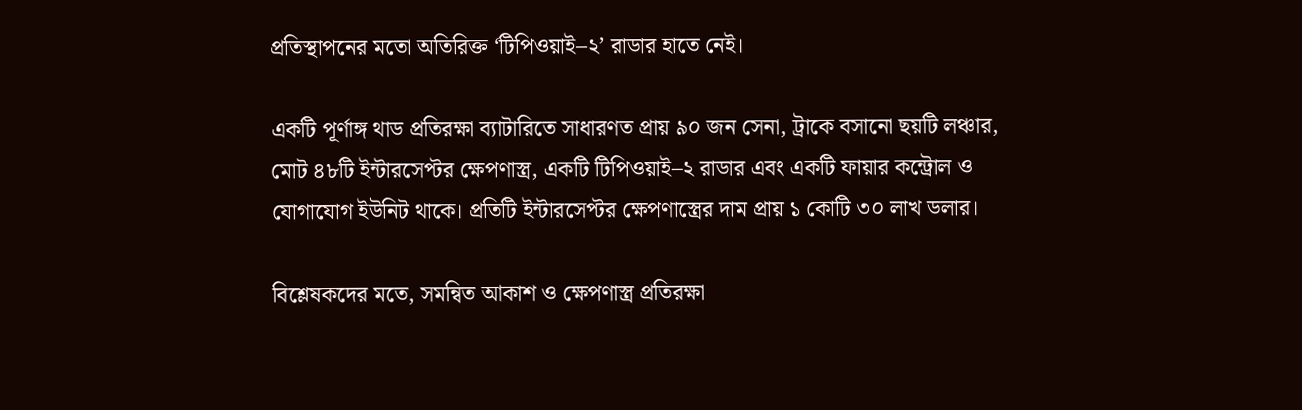প্রতিস্থাপনের মতো অতিরিক্ত ‘টিপিওয়াই–২’ রাডার হাতে নেই।

একটি পূর্ণাঙ্গ থাড প্রতিরক্ষা ব্যাটারিতে সাধারণত প্রায় ৯০ জন সেনা, ট্রাকে বসানো ছয়টি লঞ্চার, মোট ৪৮টি ইন্টারসেপ্টর ক্ষেপণাস্ত্র, একটি টিপিওয়াই–২ রাডার এবং একটি ফায়ার কন্ট্রোল ও যোগাযোগ ইউনিট থাকে। প্রতিটি ইন্টারসেপ্টর ক্ষেপণাস্ত্রের দাম প্রায় ১ কোটি ৩০ লাখ ডলার।

বিশ্লেষকদের মতে, সমন্বিত আকাশ ও ক্ষেপণাস্ত্র প্রতিরক্ষা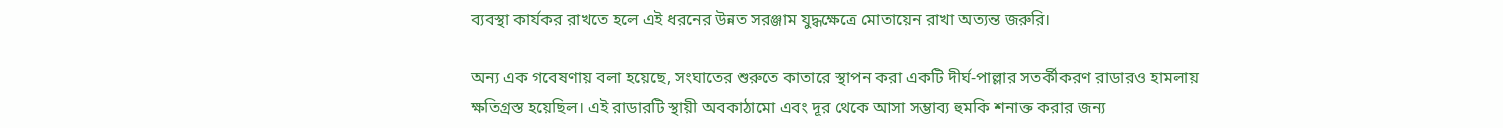ব্যবস্থা কার্যকর রাখতে হলে এই ধরনের উন্নত সরঞ্জাম যুদ্ধক্ষেত্রে মোতায়েন রাখা অত্যন্ত জরুরি।

অন্য এক গবেষণায় বলা হয়েছে, সংঘাতের শুরুতে কাতারে স্থাপন করা একটি দীর্ঘ-পাল্লার সতর্কীকরণ রাডারও হামলায় ক্ষতিগ্রস্ত হয়েছিল। এই রাডারটি স্থায়ী অবকাঠামো এবং দূর থেকে আসা সম্ভাব্য হুমকি শনাক্ত করার জন্য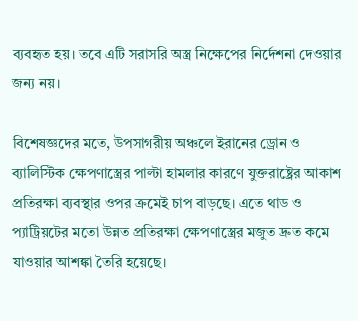ব্যবহৃত হয়। তবে এটি সরাসরি অস্ত্র নিক্ষেপের নির্দেশনা দেওয়ার জন্য নয়।

বিশেষজ্ঞদের মতে, উপসাগরীয় অঞ্চলে ইরানের ড্রোন ও ব্যালিস্টিক ক্ষেপণাস্ত্রের পাল্টা হামলার কারণে যুক্তরাষ্ট্রের আকাশ প্রতিরক্ষা ব্যবস্থার ওপর ক্রমেই চাপ বাড়ছে। এতে থাড ও প্যাট্রিয়টের মতো উন্নত প্রতিরক্ষা ক্ষেপণাস্ত্রের মজুত দ্রুত কমে যাওয়ার আশঙ্কা তৈরি হয়েছে।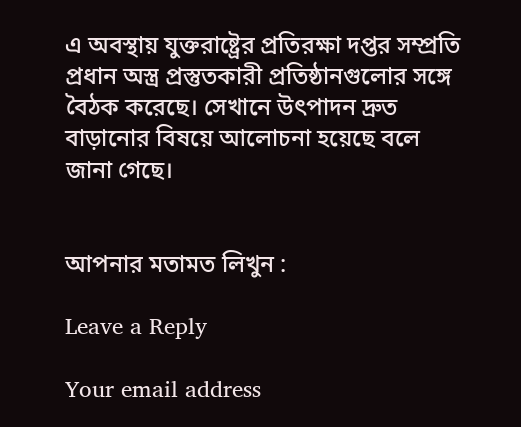এ অবস্থায় যুক্তরাষ্ট্রের প্রতিরক্ষা দপ্তর সম্প্রতি প্রধান অস্ত্র প্রস্তুতকারী প্রতিষ্ঠানগুলোর সঙ্গে বৈঠক করেছে। সেখানে উৎপাদন দ্রুত বাড়ানোর বিষয়ে আলোচনা হয়েছে বলে জানা গেছে।


আপনার মতামত লিখুন :

Leave a Reply

Your email address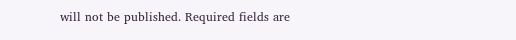will not be published. Required fields are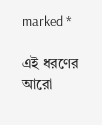marked *

এই ধরণের আরো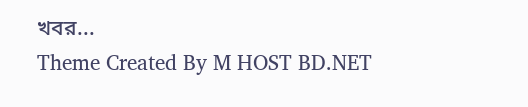খবর...
Theme Created By M HOST BD.NET